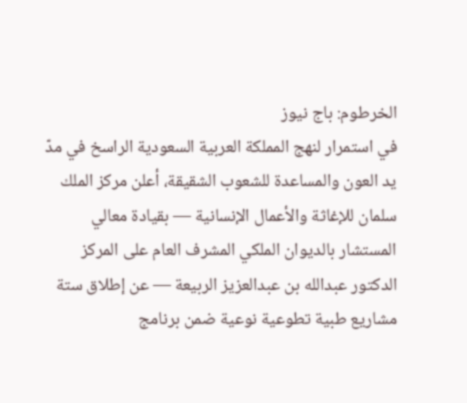الخرطوم: باج نيوز
في استمرار لنهج المملكة العربية السعودية الراسخ في مدّ يد العون والمساعدة للشعوب الشقيقة، أعلن مركز الملك سلمان للإغاثة والأعمال الإنسانية — بقيادة معالي المستشار بالديوان الملكي المشرف العام على المركز الدكتور عبدالله بن عبدالعزيز الربيعة — عن إطلاق ستة مشاريع طبية تطوعية نوعية ضمن برنامج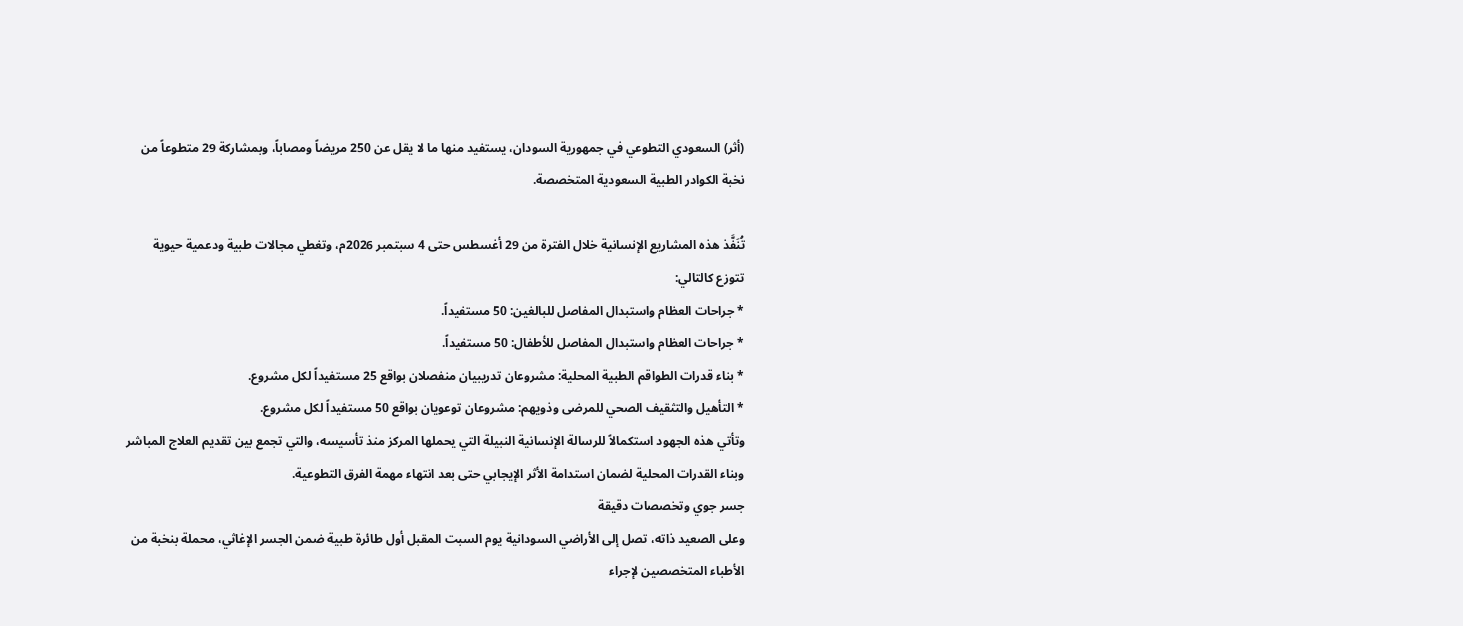(أثر) السعودي التطوعي في جمهورية السودان، يستفيد منها ما لا يقل عن 250 مريضاً ومصاباً، وبمشاركة 29 متطوعاً من نخبة الكوادر الطبية السعودية المتخصصة.

تُنَفَّذ هذه المشاريع الإنسانية خلال الفترة من 29 أغسطس حتى 4 سبتمبر 2026م، وتغطي مجالات طبية ودعمية حيوية تتوزع كالتالي:
* جراحات العظام واستبدال المفاصل للبالغين: 50 مستفيداً.
* جراحات العظام واستبدال المفاصل للأطفال: 50 مستفيداً.
* بناء قدرات الطواقم الطبية المحلية: مشروعان تدريبيان منفصلان بواقع 25 مستفيداً لكل مشروع.
* التأهيل والتثقيف الصحي للمرضى وذويهم: مشروعان توعويان بواقع 50 مستفيداً لكل مشروع.
وتأتي هذه الجهود استكمالاً للرسالة الإنسانية النبيلة التي يحملها المركز منذ تأسيسه، والتي تجمع بين تقديم العلاج المباشر وبناء القدرات المحلية لضمان استدامة الأثر الإيجابي حتى بعد انتهاء مهمة الفرق التطوعية.
جسر جوي وتخصصات دقيقة
وعلى الصعيد ذاته، تصل إلى الأراضي السودانية يوم السبت المقبل أول طائرة طبية ضمن الجسر الإغاثي، محملة بنخبة من الأطباء المتخصصين لإجراء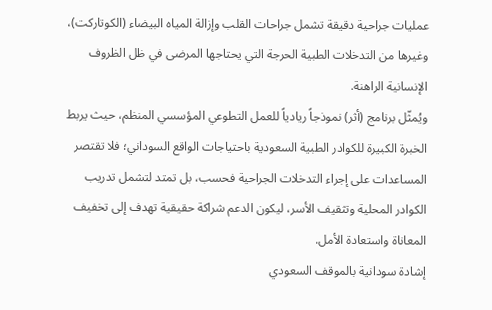عمليات جراحية دقيقة تشمل جراحات القلب وإزالة المياه البيضاء (الكوتاركت)، وغيرها من التدخلات الطبية الحرجة التي يحتاجها المرضى في ظل الظروف الإنسانية الراهنة.
ويُمثّل برنامج (أثر) نموذجاً ريادياً للعمل التطوعي المؤسسي المنظم، حيث يربط الخبرة الكبيرة للكوادر الطبية السعودية باحتياجات الواقع السوداني؛ فلا تقتصر المساعدات على إجراء التدخلات الجراحية فحسب، بل تمتد لتشمل تدريب الكوادر المحلية وتثقيف الأسر، ليكون الدعم شراكة حقيقية تهدف إلى تخفيف المعاناة واستعادة الأمل.
إشادة سودانية بالموقف السعودي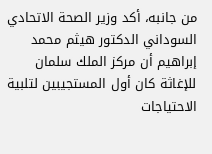من جانبه، أكد وزير الصحة الاتحادي السوداني الدكتور هيثم محمد إبراهيم أن مركز الملك سلمان للإغاثة كان أول المستجيبين لتلبية الاحتياجات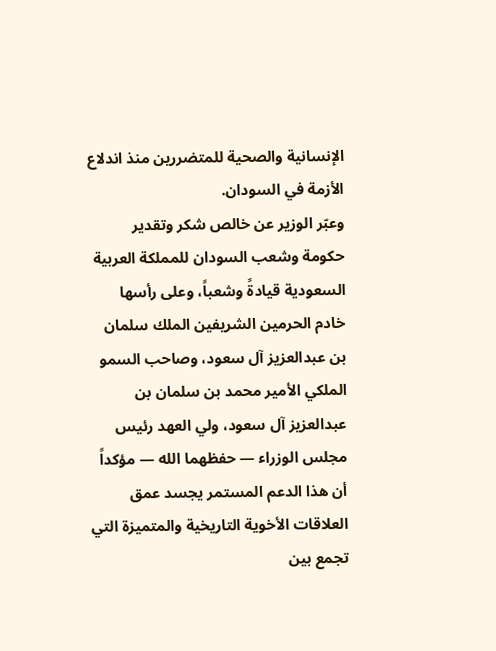الإنسانية والصحية للمتضررين منذ اندلاع الأزمة في السودان.
وعبّر الوزير عن خالص شكر وتقدير حكومة وشعب السودان للمملكة العربية السعودية قيادةً وشعباً، وعلى رأسها خادم الحرمين الشريفين الملك سلمان بن عبدالعزيز آل سعود، وصاحب السمو الملكي الأمير محمد بن سلمان بن عبدالعزيز آل سعود، ولي العهد رئيس مجلس الوزراء — حفظهما الله — مؤكداً أن هذا الدعم المستمر يجسد عمق العلاقات الأخوية التاريخية والمتميزة التي تجمع بين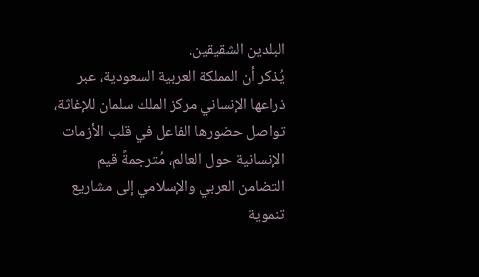البلدين الشقيقين.
يُذكر أن المملكة العربية السعودية، عبر ذراعها الإنساني مركز الملك سلمان للإغاثة، تواصل حضورها الفاعل في قلب الأزمات الإنسانية حول العالم، مُترجمةً قيم التضامن العربي والإسلامي إلى مشاريع تنموية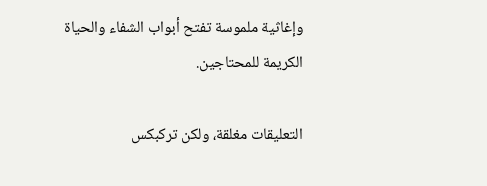وإغاثية ملموسة تفتح أبواب الشفاء والحياة الكريمة للمحتاجين.

التعليقات مغلقة، ولكن تركبكس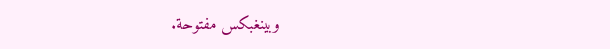وبينغبكس مفتوحة.